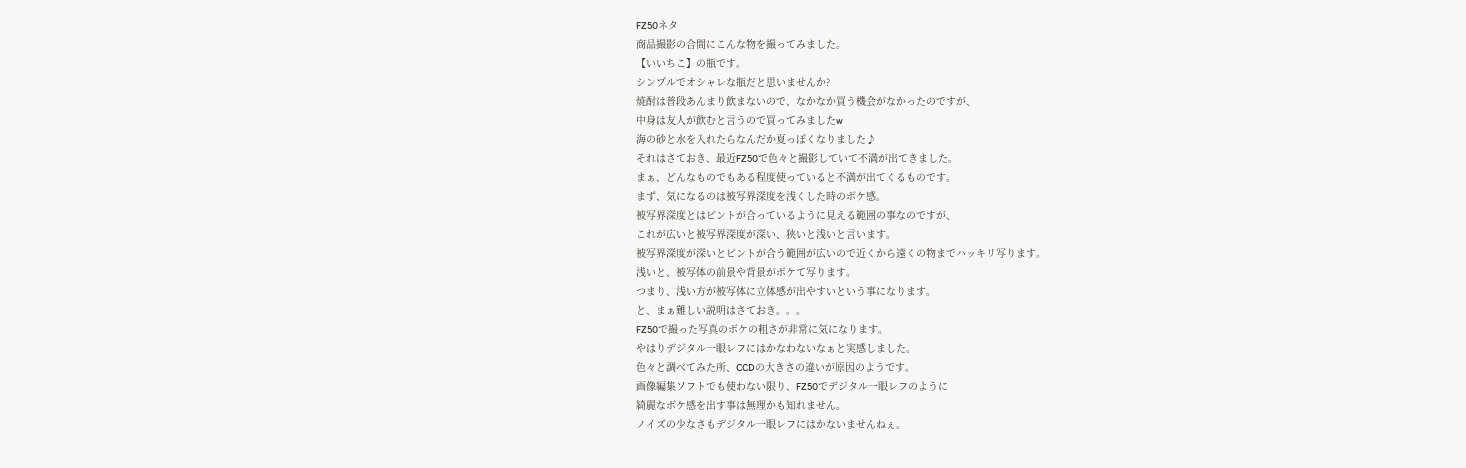FZ50ネタ
商品撮影の合間にこんな物を撮ってみました。
【いいちこ】の瓶です。
シンプルでオシャレな瓶だと思いませんか?
焼酎は普段あんまり飲まないので、なかなか買う機会がなかったのですが、
中身は友人が飲むと言うので買ってみましたw
海の砂と水を入れたらなんだか夏っぽくなりました♪
それはさておき、最近FZ50で色々と撮影していて不満が出てきました。
まぁ、どんなものでもある程度使っていると不満が出てくるものです。
まず、気になるのは被写界深度を浅くした時のボケ感。
被写界深度とはピントが合っているように見える範囲の事なのですが、
これが広いと被写界深度が深い、狭いと浅いと言います。
被写界深度が深いとピントが合う範囲が広いので近くから遠くの物までハッキリ写ります。
浅いと、被写体の前景や背景がボケて写ります。
つまり、浅い方が被写体に立体感が出やすいという事になります。
と、まぁ難しい説明はさておき。。。
FZ50で撮った写真のボケの粗さが非常に気になります。
やはりデジタル一眼レフにはかなわないなぁと実感しました。
色々と調べてみた所、CCDの大きさの違いが原因のようです。
画像編集ソフトでも使わない限り、FZ50でデジタル一眼レフのように
綺麗なボケ感を出す事は無理かも知れません。
ノイズの少なさもデジタル一眼レフにはかないませんねぇ。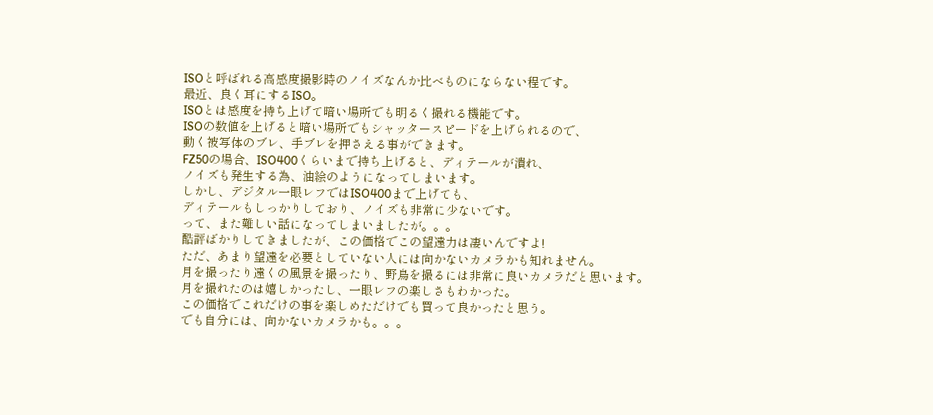ISOと呼ばれる高感度撮影時のノイズなんか比べものにならない程です。
最近、良く耳にするISO。
ISOとは感度を持ち上げて暗い場所でも明るく撮れる機能です。
ISOの数値を上げると暗い場所でもシャッタースピードを上げられるので、
動く被写体のブレ、手ブレを押さえる事ができます。
FZ50の場合、ISO400くらいまで持ち上げると、ディテールが潰れ、
ノイズも発生する為、油絵のようになってしまいます。
しかし、デジタル一眼レフではISO400まで上げても、
ディテールもしっかりしており、ノイズも非常に少ないです。
って、また難しい話になってしまいましたが。。。
酷評ばかりしてきましたが、この価格でこの望遠力は凄いんですよ!
ただ、あまり望遠を必要としていない人には向かないカメラかも知れません。
月を撮ったり遠くの風景を撮ったり、野鳥を撮るには非常に良いカメラだと思います。
月を撮れたのは嬉しかったし、一眼レフの楽しさもわかった。
この価格でこれだけの事を楽しめただけでも買って良かったと思う。
でも自分には、向かないカメラかも。。。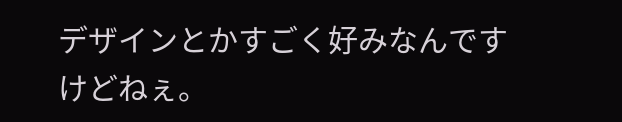デザインとかすごく好みなんですけどねぇ。